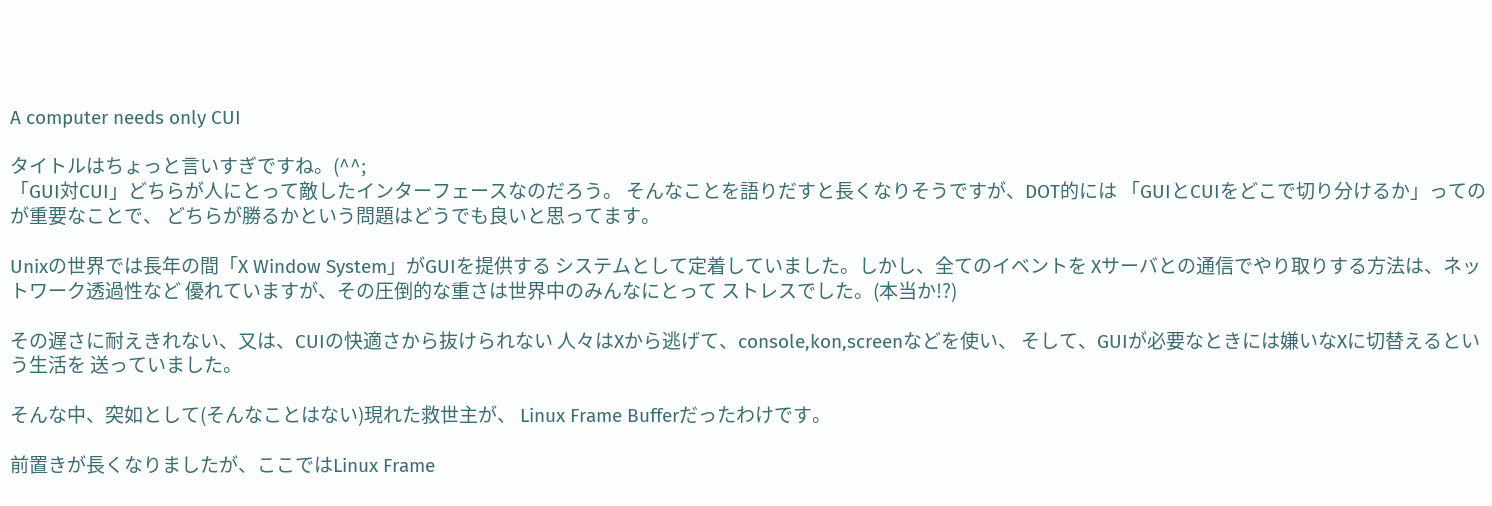A computer needs only CUI

タイトルはちょっと言いすぎですね。(^^;
「GUI対CUI」どちらが人にとって敵したインターフェースなのだろう。 そんなことを語りだすと長くなりそうですが、DOT的には 「GUIとCUIをどこで切り分けるか」ってのが重要なことで、 どちらが勝るかという問題はどうでも良いと思ってます。

Unixの世界では長年の間「X Window System」がGUIを提供する システムとして定着していました。しかし、全てのイベントを Xサーバとの通信でやり取りする方法は、ネットワーク透過性など 優れていますが、その圧倒的な重さは世界中のみんなにとって ストレスでした。(本当か!?)

その遅さに耐えきれない、又は、CUIの快適さから抜けられない 人々はXから逃げて、console,kon,screenなどを使い、 そして、GUIが必要なときには嫌いなXに切替えるという生活を 送っていました。

そんな中、突如として(そんなことはない)現れた救世主が、 Linux Frame Bufferだったわけです。

前置きが長くなりましたが、ここではLinux Frame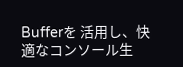Bufferを 活用し、快適なコンソール生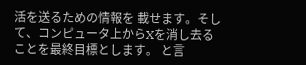活を送るための情報を 載せます。そして、コンピュータ上からXを消し去る ことを最終目標とします。 と言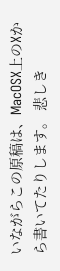いながらこの原稿は、MacOSX上のXから書いてたりします。 悲しき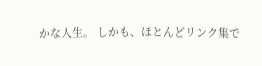かな人生。 しかも、ほとんどリンク集で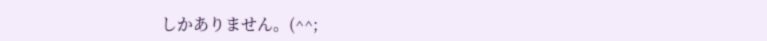しかありません。(^^;